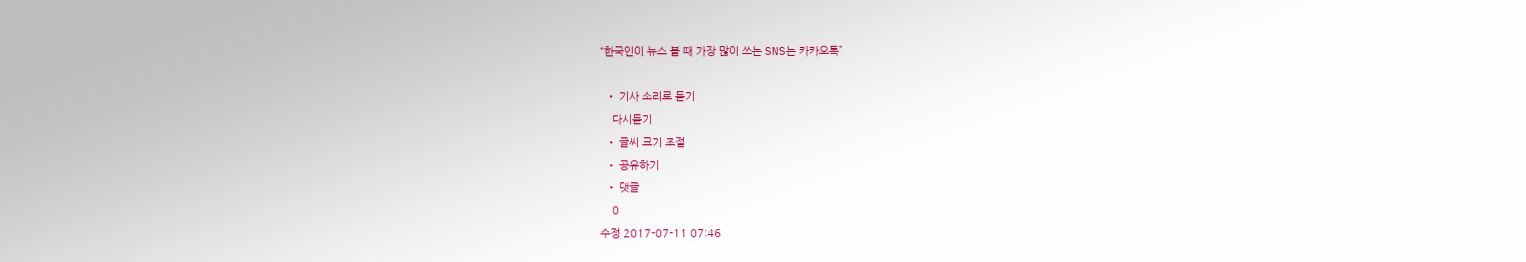“한국인이 뉴스 볼 때 가장 많이 쓰는 SNS는 카카오톡”

  • 기사 소리로 듣기
    다시듣기
  • 글씨 크기 조절
  • 공유하기
  • 댓글
    0
수정 2017-07-11 07:46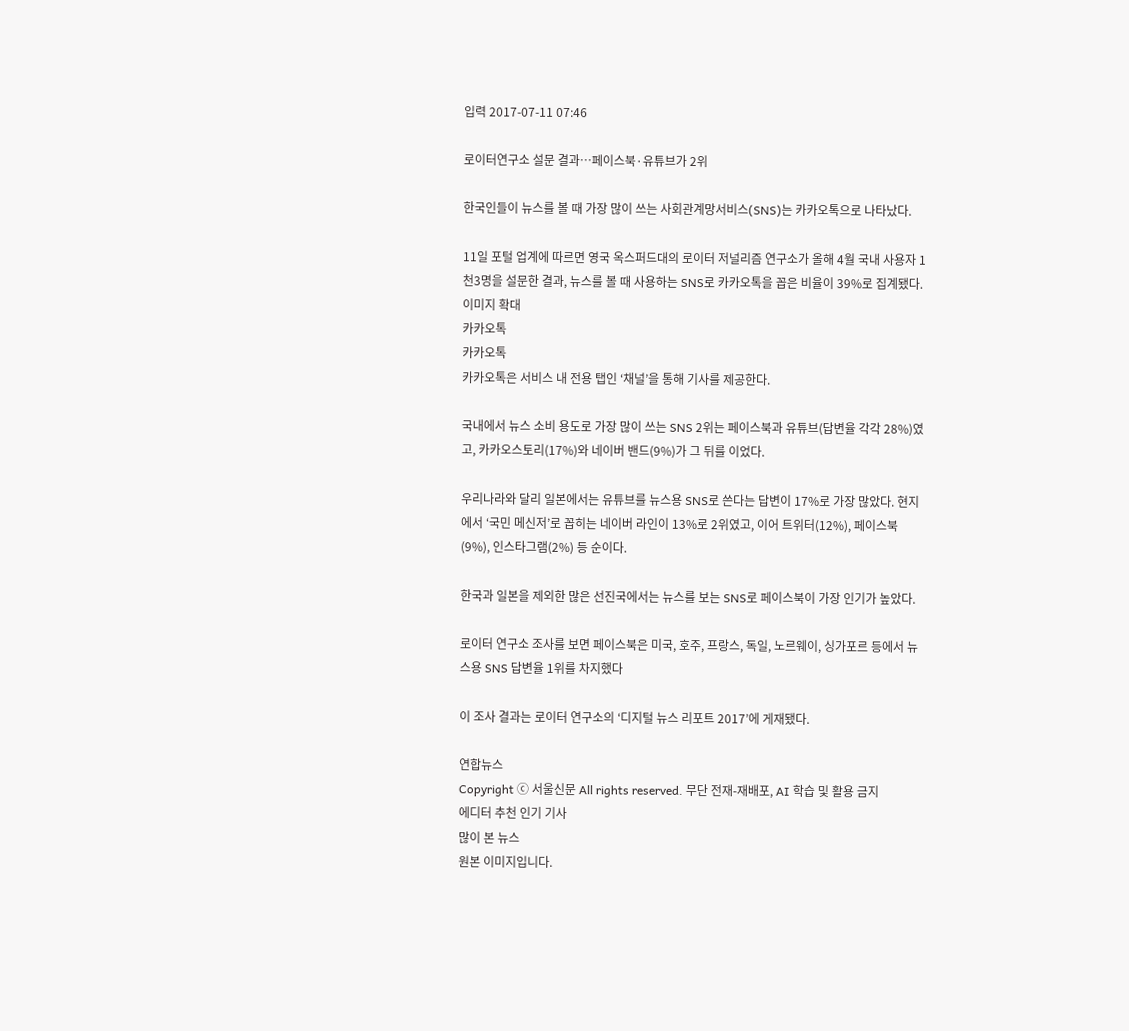입력 2017-07-11 07:46

로이터연구소 설문 결과…페이스북·유튜브가 2위

한국인들이 뉴스를 볼 때 가장 많이 쓰는 사회관계망서비스(SNS)는 카카오톡으로 나타났다.

11일 포털 업계에 따르면 영국 옥스퍼드대의 로이터 저널리즘 연구소가 올해 4월 국내 사용자 1천3명을 설문한 결과, 뉴스를 볼 때 사용하는 SNS로 카카오톡을 꼽은 비율이 39%로 집계됐다.
이미지 확대
카카오톡
카카오톡
카카오톡은 서비스 내 전용 탭인 ‘채널’을 통해 기사를 제공한다.

국내에서 뉴스 소비 용도로 가장 많이 쓰는 SNS 2위는 페이스북과 유튜브(답변율 각각 28%)였고, 카카오스토리(17%)와 네이버 밴드(9%)가 그 뒤를 이었다.

우리나라와 달리 일본에서는 유튜브를 뉴스용 SNS로 쓴다는 답변이 17%로 가장 많았다. 현지에서 ‘국민 메신저’로 꼽히는 네이버 라인이 13%로 2위였고, 이어 트위터(12%), 페이스북(9%), 인스타그램(2%) 등 순이다.

한국과 일본을 제외한 많은 선진국에서는 뉴스를 보는 SNS로 페이스북이 가장 인기가 높았다.

로이터 연구소 조사를 보면 페이스북은 미국, 호주, 프랑스, 독일, 노르웨이, 싱가포르 등에서 뉴스용 SNS 답변율 1위를 차지했다

이 조사 결과는 로이터 연구소의 ‘디지털 뉴스 리포트 2017’에 게재됐다.

연합뉴스
Copyright ⓒ 서울신문 All rights reserved. 무단 전재-재배포, AI 학습 및 활용 금지
에디터 추천 인기 기사
많이 본 뉴스
원본 이미지입니다.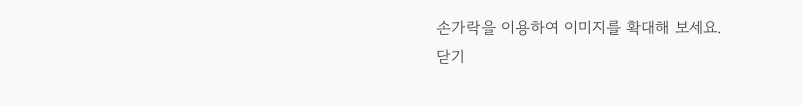손가락을 이용하여 이미지를 확대해 보세요.
닫기